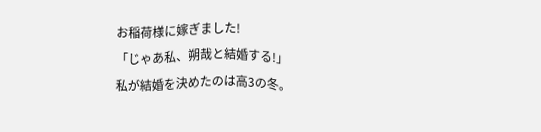お稲荷様に嫁ぎました!
「じゃあ私、朔哉と結婚する!」
私が結婚を決めたのは高3の冬。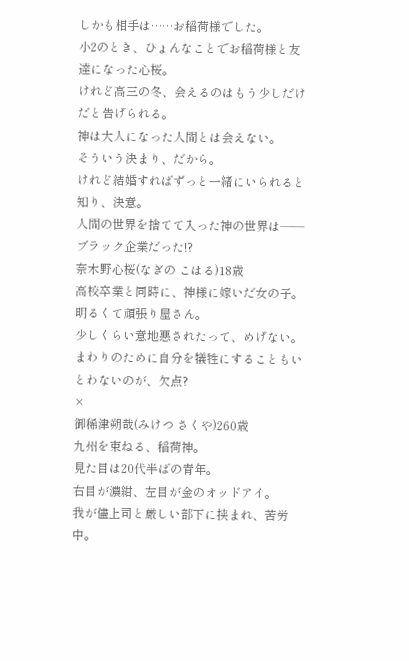しかも相手は……お稲荷様でした。
小2のとき、ひょんなことでお稲荷様と友達になった心桜。
けれど高三の冬、会えるのはもう少しだけだと告げられる。
神は大人になった人間とは会えない。
そういう決まり、だから。
けれど結婚すればずっと一緒にいられると知り、決意。
人間の世界を捨てて入った神の世界は――ブラック企業だった!?
奈木野心桜(なぎの こはる)18歳
高校卒業と同時に、神様に嫁いだ女の子。
明るくて頑張り屋さん。
少しくらい意地悪されたって、めげない。
まわりのために自分を犠牲にすることもいとわないのが、欠点?
×
御稀津朔哉(みけつ さくや)260歳
九州を束ねる、稲荷神。
見た目は20代半ばの青年。
右目が濃紺、左目が金のオッドアイ。
我が儘上司と厳しい部下に挟まれ、苦労中。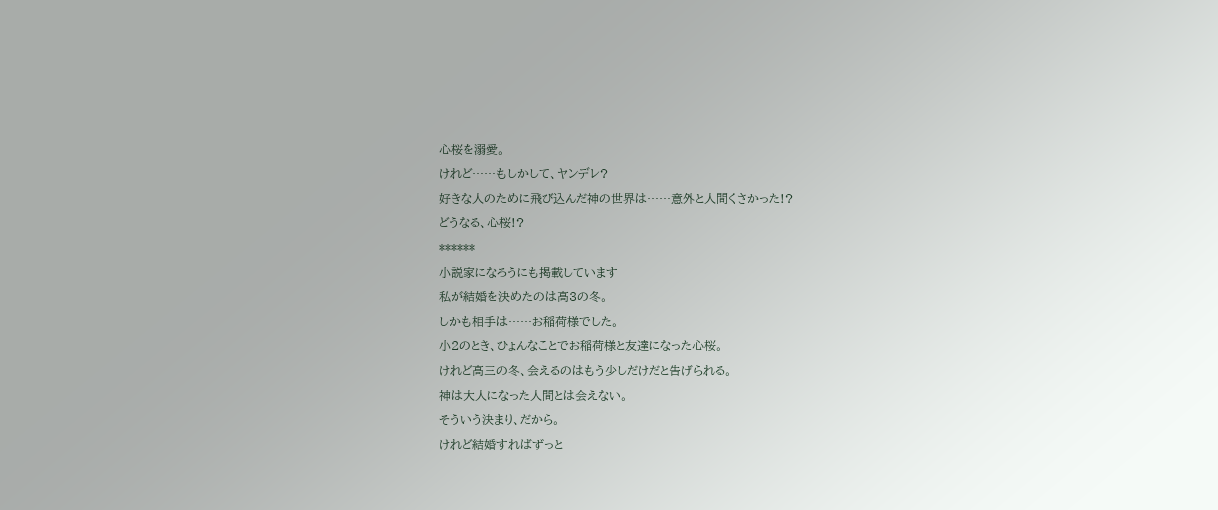心桜を溺愛。
けれど……もしかして、ヤンデレ?
好きな人のために飛び込んだ神の世界は……意外と人間くさかった!?
どうなる、心桜!?
******
小説家になろうにも掲載しています
私が結婚を決めたのは高3の冬。
しかも相手は……お稲荷様でした。
小2のとき、ひょんなことでお稲荷様と友達になった心桜。
けれど高三の冬、会えるのはもう少しだけだと告げられる。
神は大人になった人間とは会えない。
そういう決まり、だから。
けれど結婚すればずっと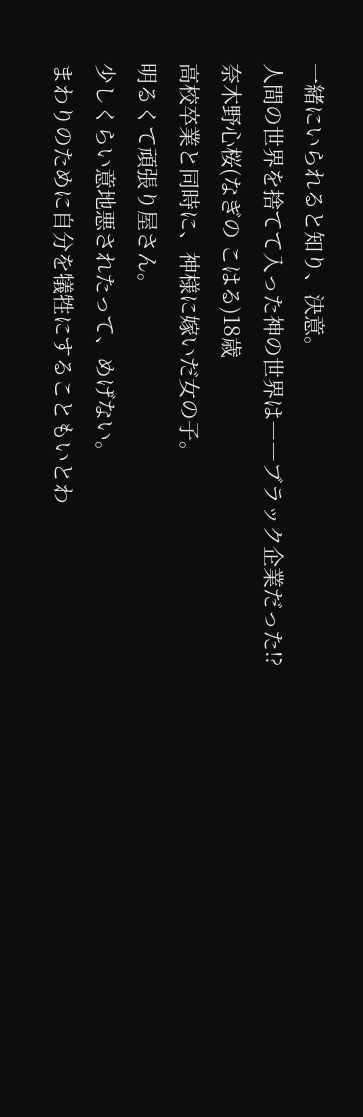一緒にいられると知り、決意。
人間の世界を捨てて入った神の世界は――ブラック企業だった!?
奈木野心桜(なぎの こはる)18歳
高校卒業と同時に、神様に嫁いだ女の子。
明るくて頑張り屋さん。
少しくらい意地悪されたって、めげない。
まわりのために自分を犠牲にすることもいとわ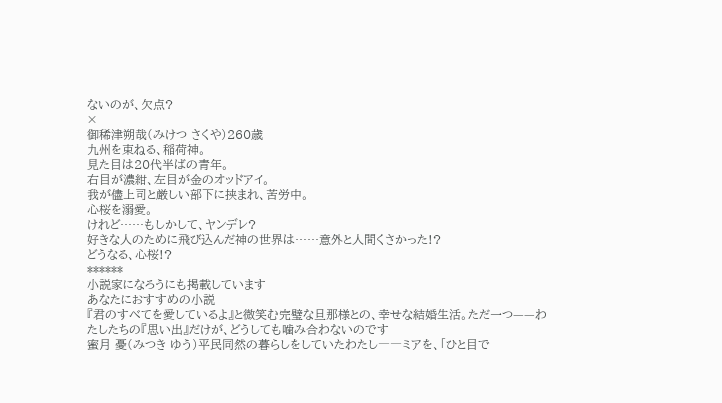ないのが、欠点?
×
御稀津朔哉(みけつ さくや)260歳
九州を束ねる、稲荷神。
見た目は20代半ばの青年。
右目が濃紺、左目が金のオッドアイ。
我が儘上司と厳しい部下に挟まれ、苦労中。
心桜を溺愛。
けれど……もしかして、ヤンデレ?
好きな人のために飛び込んだ神の世界は……意外と人間くさかった!?
どうなる、心桜!?
******
小説家になろうにも掲載しています
あなたにおすすめの小説
『君のすべてを愛しているよ』と微笑む完璧な旦那様との、幸せな結婚生活。ただ一つ——わたしたちの『思い出』だけが、どうしても噛み合わないのです
蜜月 憂(みつき ゆう)平民同然の暮らしをしていたわたし――ミアを、「ひと目で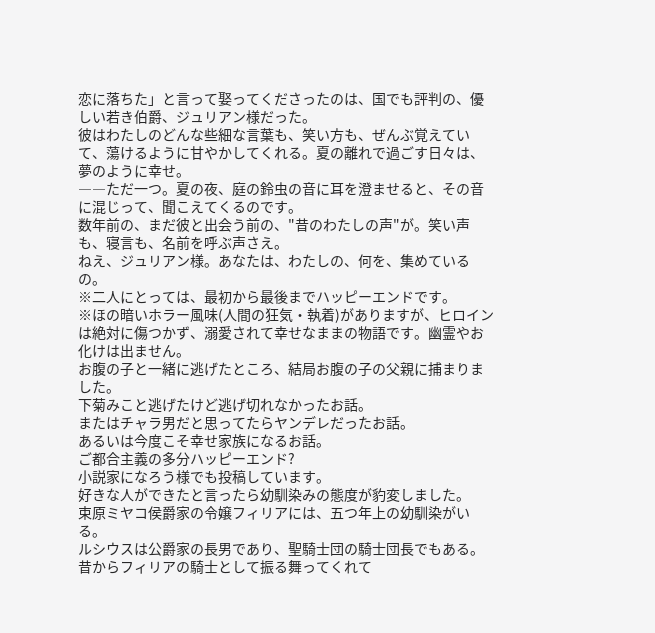恋に落ちた」と言って娶ってくださったのは、国でも評判の、優しい若き伯爵、ジュリアン様だった。
彼はわたしのどんな些細な言葉も、笑い方も、ぜんぶ覚えていて、蕩けるように甘やかしてくれる。夏の離れで過ごす日々は、夢のように幸せ。
――ただ一つ。夏の夜、庭の鈴虫の音に耳を澄ませると、その音に混じって、聞こえてくるのです。
数年前の、まだ彼と出会う前の、"昔のわたしの声"が。笑い声も、寝言も、名前を呼ぶ声さえ。
ねえ、ジュリアン様。あなたは、わたしの、何を、集めているの。
※二人にとっては、最初から最後までハッピーエンドです。
※ほの暗いホラー風味(人間の狂気・執着)がありますが、ヒロインは絶対に傷つかず、溺愛されて幸せなままの物語です。幽霊やお化けは出ません。
お腹の子と一緒に逃げたところ、結局お腹の子の父親に捕まりました。
下菊みこと逃げたけど逃げ切れなかったお話。
またはチャラ男だと思ってたらヤンデレだったお話。
あるいは今度こそ幸せ家族になるお話。
ご都合主義の多分ハッピーエンド?
小説家になろう様でも投稿しています。
好きな人ができたと言ったら幼馴染みの態度が豹変しました。
束原ミヤコ侯爵家の令嬢フィリアには、五つ年上の幼馴染がいる。
ルシウスは公爵家の長男であり、聖騎士団の騎士団長でもある。
昔からフィリアの騎士として振る舞ってくれて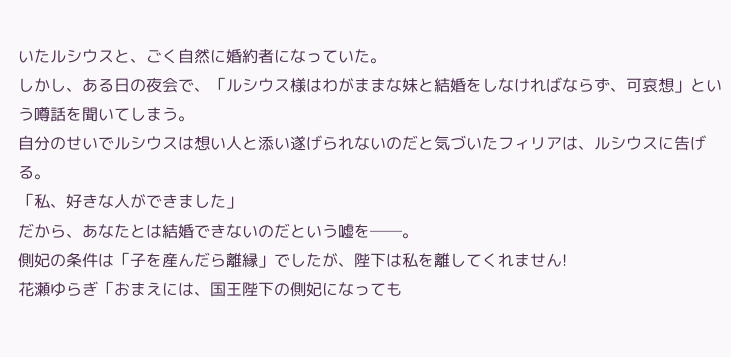いたルシウスと、ごく自然に婚約者になっていた。
しかし、ある日の夜会で、「ルシウス様はわがままな妹と結婚をしなければならず、可哀想」という噂話を聞いてしまう。
自分のせいでルシウスは想い人と添い遂げられないのだと気づいたフィリアは、ルシウスに告げる。
「私、好きな人ができました」
だから、あなたとは結婚できないのだという嘘を──。
側妃の条件は「子を産んだら離縁」でしたが、陛下は私を離してくれません!
花瀬ゆらぎ「おまえには、国王陛下の側妃になっても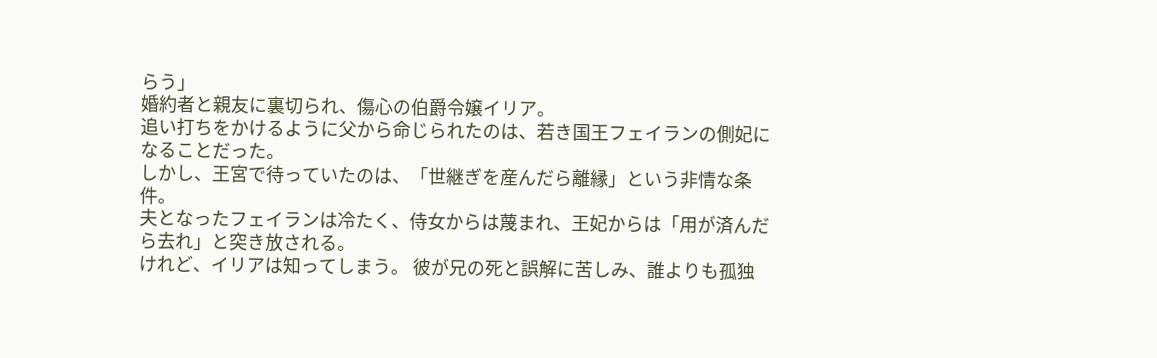らう」
婚約者と親友に裏切られ、傷心の伯爵令嬢イリア。
追い打ちをかけるように父から命じられたのは、若き国王フェイランの側妃になることだった。
しかし、王宮で待っていたのは、「世継ぎを産んだら離縁」という非情な条件。
夫となったフェイランは冷たく、侍女からは蔑まれ、王妃からは「用が済んだら去れ」と突き放される。
けれど、イリアは知ってしまう。 彼が兄の死と誤解に苦しみ、誰よりも孤独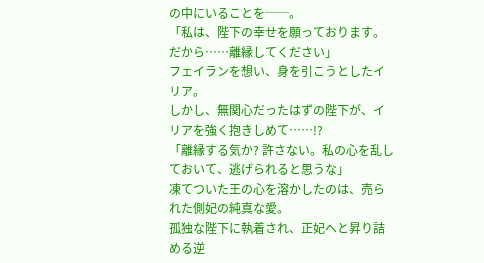の中にいることを──。
「私は、陛下の幸せを願っております。だから……離縁してください」
フェイランを想い、身を引こうとしたイリア。
しかし、無関心だったはずの陛下が、イリアを強く抱きしめて……!?
「離縁する気か? 許さない。私の心を乱しておいて、逃げられると思うな」
凍てついた王の心を溶かしたのは、売られた側妃の純真な愛。
孤独な陛下に執着され、正妃へと昇り詰める逆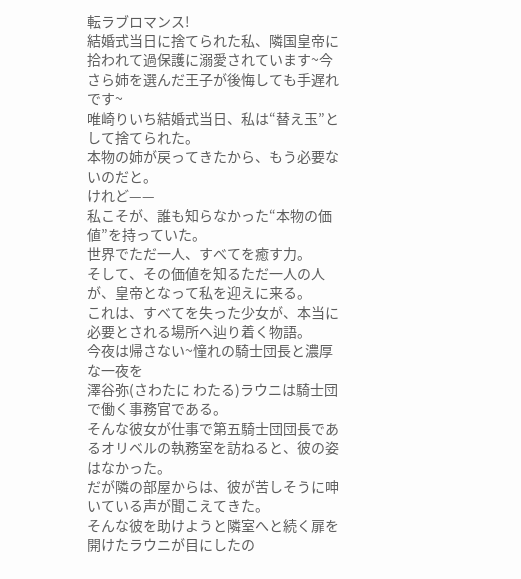転ラブロマンス!
結婚式当日に捨てられた私、隣国皇帝に拾われて過保護に溺愛されています~今さら姉を選んだ王子が後悔しても手遅れです~
唯崎りいち結婚式当日、私は“替え玉”として捨てられた。
本物の姉が戻ってきたから、もう必要ないのだと。
けれど——
私こそが、誰も知らなかった“本物の価値”を持っていた。
世界でただ一人、すべてを癒す力。
そして、その価値を知るただ一人の人が、皇帝となって私を迎えに来る。
これは、すべてを失った少女が、本当に必要とされる場所へ辿り着く物語。
今夜は帰さない~憧れの騎士団長と濃厚な一夜を
澤谷弥(さわたに わたる)ラウニは騎士団で働く事務官である。
そんな彼女が仕事で第五騎士団団長であるオリベルの執務室を訪ねると、彼の姿はなかった。
だが隣の部屋からは、彼が苦しそうに呻いている声が聞こえてきた。
そんな彼を助けようと隣室へと続く扉を開けたラウニが目にしたの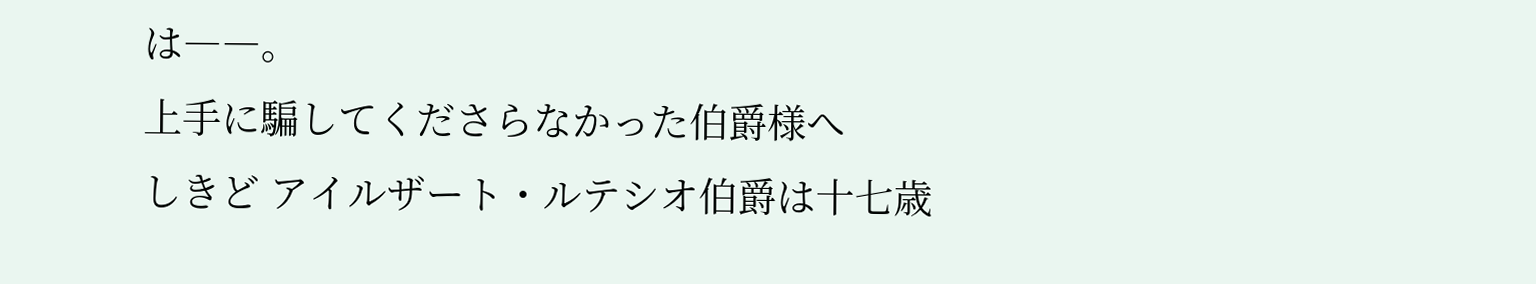は――。
上手に騙してくださらなかった伯爵様へ
しきど アイルザート・ルテシオ伯爵は十七歳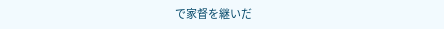で家督を継いだ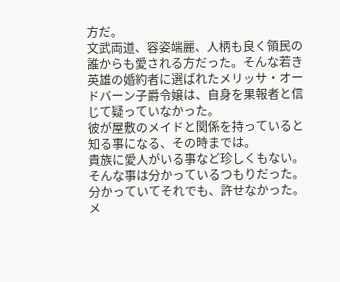方だ。
文武両道、容姿端麗、人柄も良く領民の誰からも愛される方だった。そんな若き英雄の婚約者に選ばれたメリッサ・オードバーン子爵令嬢は、自身を果報者と信じて疑っていなかった。
彼が屋敷のメイドと関係を持っていると知る事になる、その時までは。
貴族に愛人がいる事など珍しくもない。そんな事は分かっているつもりだった。分かっていてそれでも、許せなかった。
メ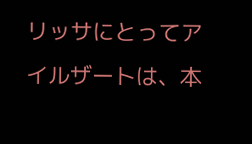リッサにとってアイルザートは、本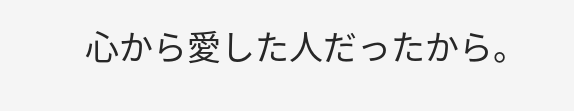心から愛した人だったから。